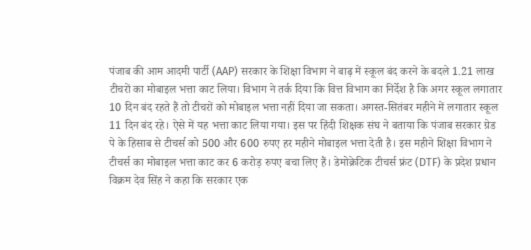पंजाब की आम आदमी पार्टी (AAP) सरकार के शिक्षा विभाग ने बाढ़ में स्कूल बंद करने के बदले 1.21 लाख टीचरों का मोबाइल भत्ता काट लिया। विभाग ने तर्क दिया कि वित्त विभाग का निर्देश है कि अगर स्कूल लगातार 10 दिन बंद रहते हैं तो टीचरों को मोबाइल भत्ता नहीं दिया जा सकता। अगस्त-सितंबर महीने में लगातार स्कूल 11 दिन बंद रहे। ऐसे में यह भत्ता काट लिया गया। इस पर हिंदी शिक्षक संघ ने बताया कि पंजाब सरकार ग्रेड पे के हिसाब से टीचर्स को 500 और 600 रुपए हर महीने मोबाइल भत्ता देती है। इस महीने शिक्षा विभाग ने टीचर्स का मोबाइल भत्ता काट कर 6 करोड़ रुपए बचा लिए हैं। डेमोक्रेटिक टीचर्स फ्रंट (DTF) के प्रदेश प्रधान विक्रम देव सिंह ने कहा कि सरकार एक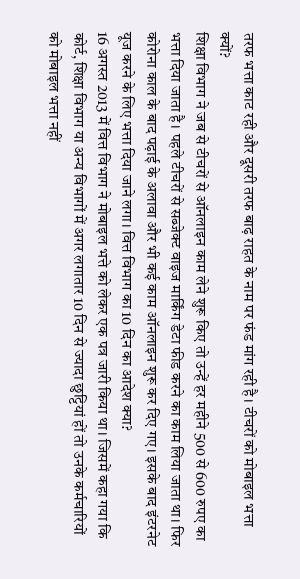तरफ भत्ता काट रही और दूसरी तरफ बाढ़ राहत के नाम पर फंड मांग रही है। टीचरों को मोबाइल भत्ता क्यों?
शिक्षा विभाग ने जब से टीचरों से ऑनलाइन काम लेने शुरू किए तो उन्हें हर महीने 500 से 600 रुपए का भत्ता दिया जाता है। पहले टीचरों से सब्जेक्ट वाइज मार्किंग डेटा फीड करने का काम लिया जाता था। फिर कोरोना काल के बाद पढ़ाई के अलावा और भी कई काम ऑनलाइन शुरू कर दिए गए। इसके बाद इंटरनेट यूज करने के लिए भत्ता दिया जाने लगा। वित्त विभाग का 10 दिन का आदेश क्या?
16 अगस्त 2013 में वित्त विभाग ने मोबाइल भत्ते को लेकर एक पत्र जारी किया था। जिसमें कहा गया कि कोर्ट, शिक्षा विभाग या अन्य विभागों में अगर लगातार 10 दिन से ज्यादा छुट्टियां हों तो उनके कर्मचारियों को मोबाइल भत्ता नहीं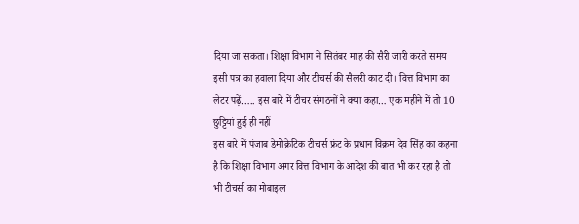दिया जा सकता। शिक्षा विभाग ने सितंबर माह की सैरी जारी करते समय इसी पत्र का हवाला दिया और टीचर्स की सैलरी काट दी। वित्त विभाग का लेटर पढ़ें….. इस बारे में टीचर संगठनों ने क्या कहा… एक महीने में तो 10 छुट्टियां हुई ही नहीं
इस बारे में पंजाब डेमोक्रेटिक टीचर्स फ्रंट के प्रधान विक्रम देव सिंह का कहना है कि शिक्षा विभाग अगर वित्त विभाग के आदेश की बात भी कर रहा है तो भी टीचर्स का मोबाइल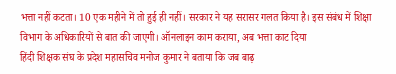भत्ता नहीं कटता। 10 एक महीने में तो हुई ही नहीं। सरकार ने यह सरासर गलत किया है। इस संबंध में शिक्षा विभाग के अधिकारियों से बात की जाएगी। ऑनलाइन काम कराया, अब भत्ता काट दिया
हिंदी शिक्षक संघ के प्रदेश महासचिव मनोज कुमार ने बताया कि जब बाढ़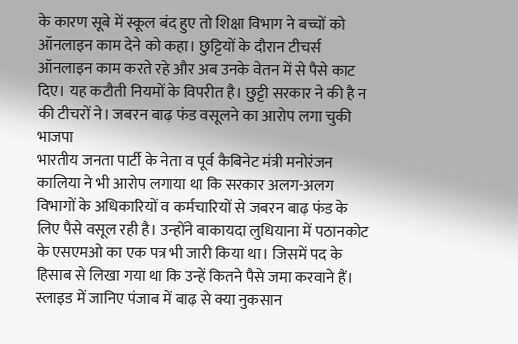के कारण सूबे में स्कूल बंद हुए तो शिक्षा विभाग ने बच्चों को ऑनलाइन काम देने को कहा। छुट्टियों के दौरान टीचर्स ऑनलाइन काम करते रहे और अब उनके वेतन में से पैसे काट दिए। यह कटौती नियमों के विपरीत है। छुट्टी सरकार ने की है न की टीचरों ने। जबरन बाढ़ फंड वसूलने का आरोप लगा चुकी भाजपा
भारतीय जनता पार्टी के नेता व पूर्व कैबिनेट मंत्री मनोरंजन कालिया ने भी आरोप लगाया था कि सरकार अलग-अलग विभागों के अधिकारियों व कर्मचारियों से जबरन बाढ़ फंड के लिए पैसे वसूल रही है। उन्होंने बाकायदा लुधियाना में पठानकोट के एसएमओ का एक पत्र भी जारी किया था। जिसमें पद के हिसाब से लिखा गया था कि उन्हें कितने पैसे जमा करवाने हैं। स्लाइड में जानिए पंजाब में बाढ़ से क्या नुकसान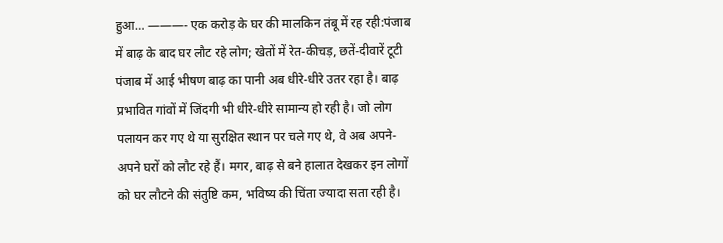हुआ… ———- एक करोड़ के घर की मालकिन तंबू में रह रही:पंजाब में बाढ़ के बाद घर लौट रहे लोग; खेतों में रेत-कीचड़, छतें-दीवारें टूटी पंजाब में आई भीषण बाढ़ का पानी अब धीरे-धीरे उतर रहा है। बाढ़ प्रभावित गांवों में जिंदगी भी धीरे-धीरे सामान्य हो रही है। जो लोग पलायन कर गए थे या सुरक्षित स्थान पर चले गए थे, वे अब अपने-अपने घरों को लौट रहे हैं। मगर, बाढ़ से बने हालात देखकर इन लोगों को घर लौटने की संतुष्टि कम, भविष्य की चिंता ज्यादा सता रही है।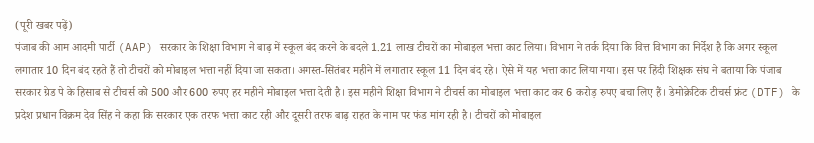(पूरी खबर पढ़ें)
पंजाब की आम आदमी पार्टी (AAP) सरकार के शिक्षा विभाग ने बाढ़ में स्कूल बंद करने के बदले 1.21 लाख टीचरों का मोबाइल भत्ता काट लिया। विभाग ने तर्क दिया कि वित्त विभाग का निर्देश है कि अगर स्कूल लगातार 10 दिन बंद रहते हैं तो टीचरों को मोबाइल भत्ता नहीं दिया जा सकता। अगस्त-सितंबर महीने में लगातार स्कूल 11 दिन बंद रहे। ऐसे में यह भत्ता काट लिया गया। इस पर हिंदी शिक्षक संघ ने बताया कि पंजाब सरकार ग्रेड पे के हिसाब से टीचर्स को 500 और 600 रुपए हर महीने मोबाइल भत्ता देती है। इस महीने शिक्षा विभाग ने टीचर्स का मोबाइल भत्ता काट कर 6 करोड़ रुपए बचा लिए हैं। डेमोक्रेटिक टीचर्स फ्रंट (DTF) के प्रदेश प्रधान विक्रम देव सिंह ने कहा कि सरकार एक तरफ भत्ता काट रही और दूसरी तरफ बाढ़ राहत के नाम पर फंड मांग रही है। टीचरों को मोबाइल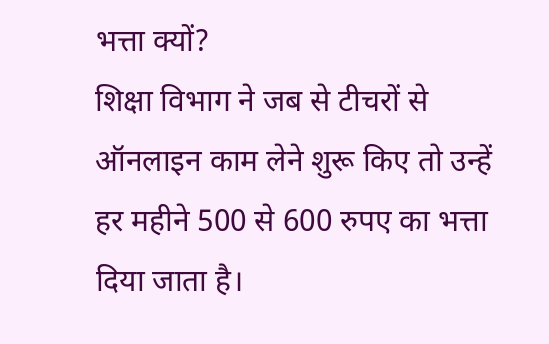भत्ता क्यों?
शिक्षा विभाग ने जब से टीचरों से ऑनलाइन काम लेने शुरू किए तो उन्हें हर महीने 500 से 600 रुपए का भत्ता दिया जाता है।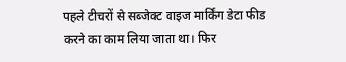पहले टीचरों से सब्जेक्ट वाइज मार्किंग डेटा फीड करने का काम लिया जाता था। फिर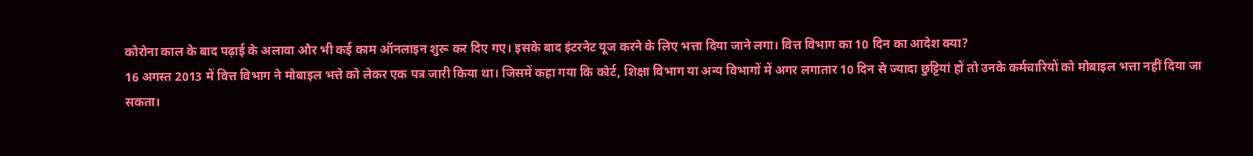कोरोना काल के बाद पढ़ाई के अलावा और भी कई काम ऑनलाइन शुरू कर दिए गए। इसके बाद इंटरनेट यूज करने के लिए भत्ता दिया जाने लगा। वित्त विभाग का 10 दिन का आदेश क्या?
16 अगस्त 2013 में वित्त विभाग ने मोबाइल भत्ते को लेकर एक पत्र जारी किया था। जिसमें कहा गया कि कोर्ट, शिक्षा विभाग या अन्य विभागों में अगर लगातार 10 दिन से ज्यादा छुट्टियां हों तो उनके कर्मचारियों को मोबाइल भत्ता नहीं दिया जा सकता।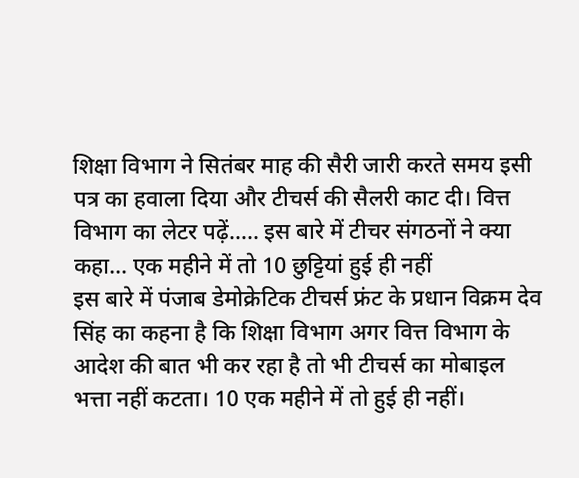शिक्षा विभाग ने सितंबर माह की सैरी जारी करते समय इसी पत्र का हवाला दिया और टीचर्स की सैलरी काट दी। वित्त विभाग का लेटर पढ़ें….. इस बारे में टीचर संगठनों ने क्या कहा… एक महीने में तो 10 छुट्टियां हुई ही नहीं
इस बारे में पंजाब डेमोक्रेटिक टीचर्स फ्रंट के प्रधान विक्रम देव सिंह का कहना है कि शिक्षा विभाग अगर वित्त विभाग के आदेश की बात भी कर रहा है तो भी टीचर्स का मोबाइल भत्ता नहीं कटता। 10 एक महीने में तो हुई ही नहीं।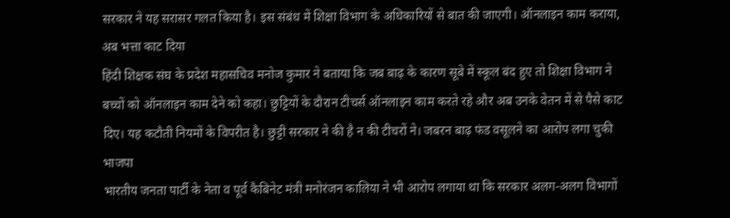सरकार ने यह सरासर गलत किया है। इस संबंध में शिक्षा विभाग के अधिकारियों से बात की जाएगी। ऑनलाइन काम कराया, अब भत्ता काट दिया
हिंदी शिक्षक संघ के प्रदेश महासचिव मनोज कुमार ने बताया कि जब बाढ़ के कारण सूबे में स्कूल बंद हुए तो शिक्षा विभाग ने बच्चों को ऑनलाइन काम देने को कहा। छुट्टियों के दौरान टीचर्स ऑनलाइन काम करते रहे और अब उनके वेतन में से पैसे काट दिए। यह कटौती नियमों के विपरीत है। छुट्टी सरकार ने की है न की टीचरों ने। जबरन बाढ़ फंड वसूलने का आरोप लगा चुकी भाजपा
भारतीय जनता पार्टी के नेता व पूर्व कैबिनेट मंत्री मनोरंजन कालिया ने भी आरोप लगाया था कि सरकार अलग-अलग विभागों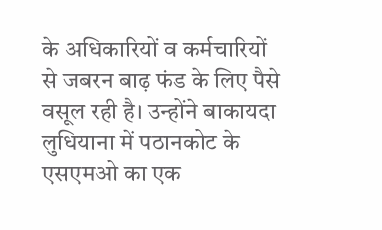के अधिकारियों व कर्मचारियों से जबरन बाढ़ फंड के लिए पैसे वसूल रही है। उन्होंने बाकायदा लुधियाना में पठानकोट के एसएमओ का एक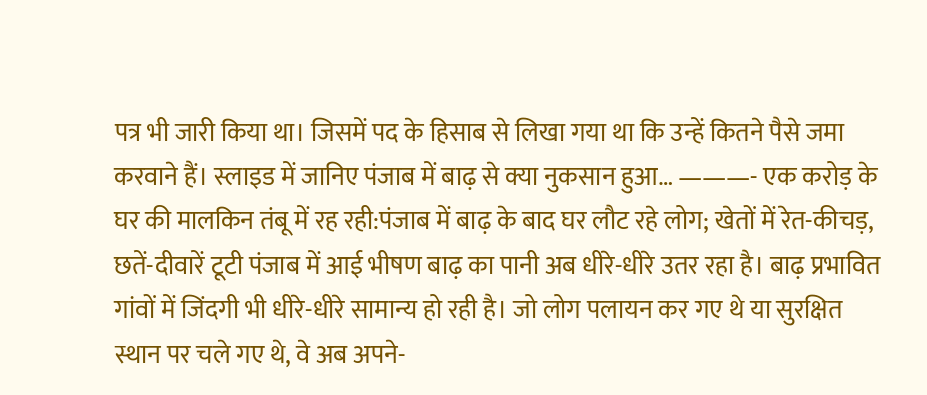पत्र भी जारी किया था। जिसमें पद के हिसाब से लिखा गया था कि उन्हें कितने पैसे जमा करवाने हैं। स्लाइड में जानिए पंजाब में बाढ़ से क्या नुकसान हुआ… ———- एक करोड़ के घर की मालकिन तंबू में रह रही:पंजाब में बाढ़ के बाद घर लौट रहे लोग; खेतों में रेत-कीचड़, छतें-दीवारें टूटी पंजाब में आई भीषण बाढ़ का पानी अब धीरे-धीरे उतर रहा है। बाढ़ प्रभावित गांवों में जिंदगी भी धीरे-धीरे सामान्य हो रही है। जो लोग पलायन कर गए थे या सुरक्षित स्थान पर चले गए थे, वे अब अपने-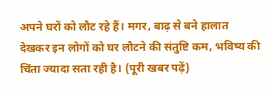अपने घरों को लौट रहे हैं। मगर, बाढ़ से बने हालात देखकर इन लोगों को घर लौटने की संतुष्टि कम, भविष्य की चिंता ज्यादा सता रही है। (पूरी खबर पढ़ें)